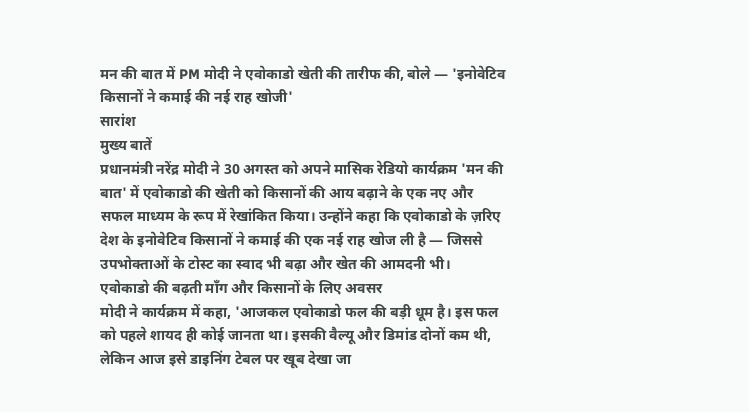मन की बात में PM मोदी ने एवोकाडो खेती की तारीफ की, बोले — 'इनोवेटिव किसानों ने कमाई की नई राह खोजी'
सारांश
मुख्य बातें
प्रधानमंत्री नरेंद्र मोदी ने 30 अगस्त को अपने मासिक रेडियो कार्यक्रम 'मन की बात' में एवोकाडो की खेती को किसानों की आय बढ़ाने के एक नए और सफल माध्यम के रूप में रेखांकित किया। उन्होंने कहा कि एवोकाडो के ज़रिए देश के इनोवेटिव किसानों ने कमाई की एक नई राह खोज ली है — जिससे उपभोक्ताओं के टोस्ट का स्वाद भी बढ़ा और खेत की आमदनी भी।
एवोकाडो की बढ़ती माँग और किसानों के लिए अवसर
मोदी ने कार्यक्रम में कहा, 'आजकल एवोकाडो फल की बड़ी धूम है। इस फल को पहले शायद ही कोई जानता था। इसकी वैल्यू और डिमांड दोनों कम थी, लेकिन आज इसे डाइनिंग टेबल पर खूब देखा जा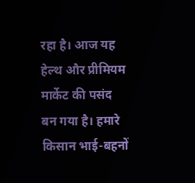रहा है। आज यह हेल्थ और प्रीमियम मार्केट की पसंद बन गया है। हमारे किसान भाई-बहनों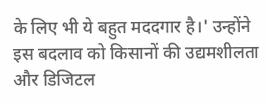के लिए भी ये बहुत मददगार है।' उन्होंने इस बदलाव को किसानों की उद्यमशीलता और डिजिटल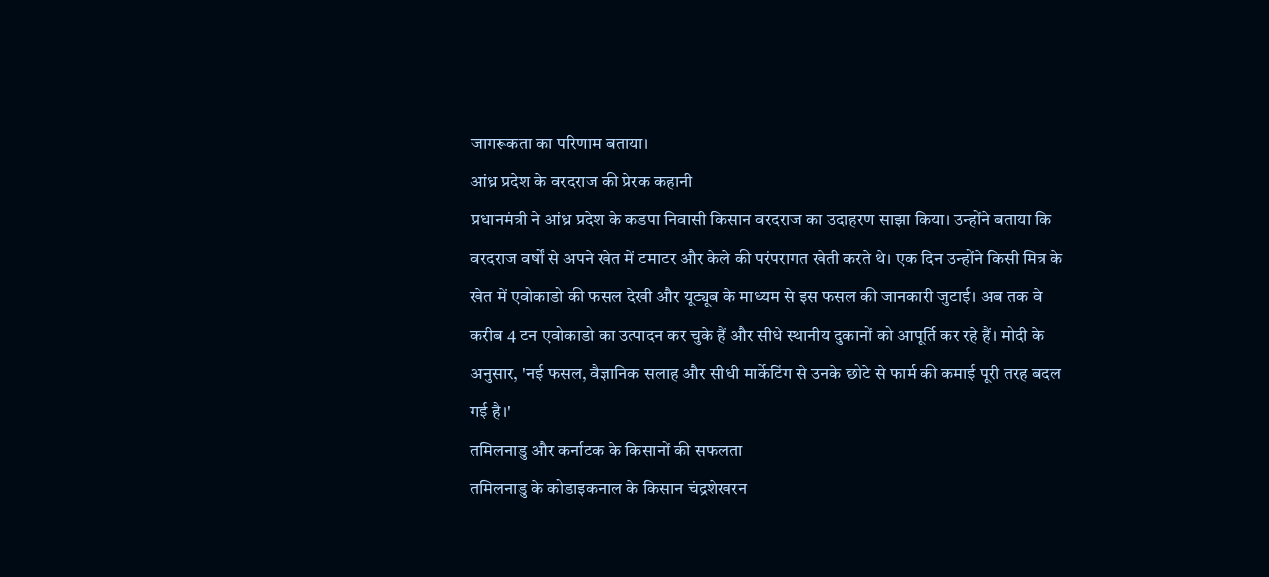जागरूकता का परिणाम बताया।
आंध्र प्रदेश के वरदराज की प्रेरक कहानी
प्रधानमंत्री ने आंध्र प्रदेश के कडपा निवासी किसान वरदराज का उदाहरण साझा किया। उन्होंने बताया कि वरदराज वर्षों से अपने खेत में टमाटर और केले की परंपरागत खेती करते थे। एक दिन उन्होंने किसी मित्र के खेत में एवोकाडो की फसल देखी और यूट्यूब के माध्यम से इस फसल की जानकारी जुटाई। अब तक वे करीब 4 टन एवोकाडो का उत्पादन कर चुके हैं और सीधे स्थानीय दुकानों को आपूर्ति कर रहे हैं। मोदी के अनुसार, 'नई फसल, वैज्ञानिक सलाह और सीधी मार्केटिंग से उनके छोटे से फार्म की कमाई पूरी तरह बदल गई है।'
तमिलनाडु और कर्नाटक के किसानों की सफलता
तमिलनाडु के कोडाइकनाल के किसान चंद्रशेखरन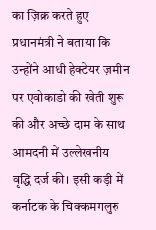का ज़िक्र करते हुए प्रधानमंत्री ने बताया कि उन्होंने आधी हेक्टेयर ज़मीन पर एवोकाडो की खेती शुरू की और अच्छे दाम के साथ आमदनी में उल्लेखनीय वृद्धि दर्ज की। इसी कड़ी में कर्नाटक के चिक्कमगलुरु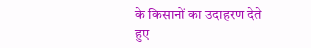के किसानों का उदाहरण देते हुए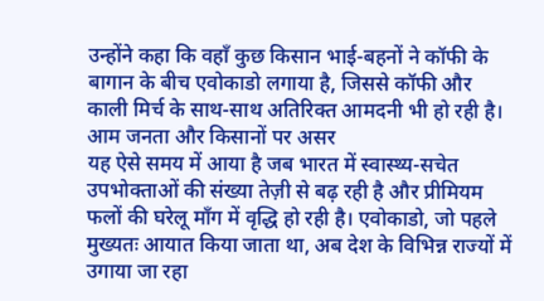उन्होंने कहा कि वहाँ कुछ किसान भाई-बहनों ने कॉफी के बागान के बीच एवोकाडो लगाया है, जिससे कॉफी और काली मिर्च के साथ-साथ अतिरिक्त आमदनी भी हो रही है।
आम जनता और किसानों पर असर
यह ऐसे समय में आया है जब भारत में स्वास्थ्य-सचेत उपभोक्ताओं की संख्या तेज़ी से बढ़ रही है और प्रीमियम फलों की घरेलू माँग में वृद्धि हो रही है। एवोकाडो, जो पहले मुख्यतः आयात किया जाता था, अब देश के विभिन्न राज्यों में उगाया जा रहा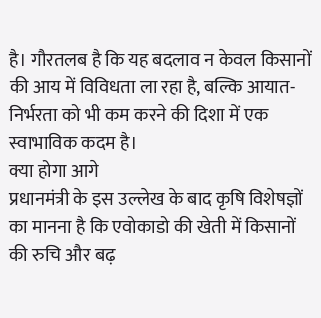है। गौरतलब है कि यह बदलाव न केवल किसानों की आय में विविधता ला रहा है, बल्कि आयात-निर्भरता को भी कम करने की दिशा में एक स्वाभाविक कदम है।
क्या होगा आगे
प्रधानमंत्री के इस उल्लेख के बाद कृषि विशेषज्ञों का मानना है कि एवोकाडो की खेती में किसानों की रुचि और बढ़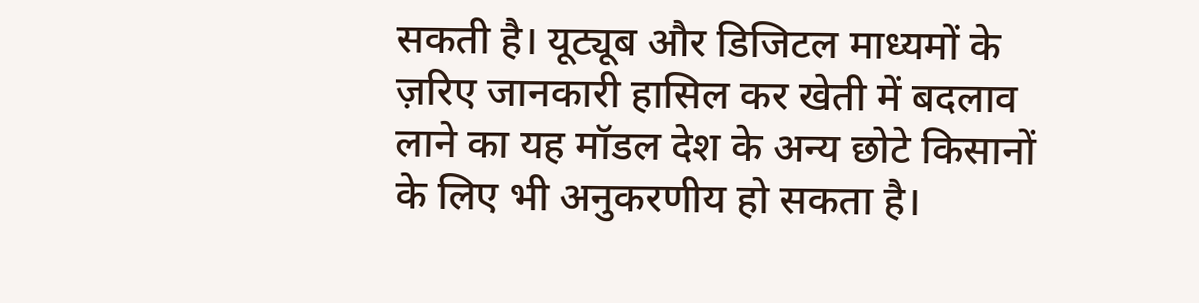सकती है। यूट्यूब और डिजिटल माध्यमों के ज़रिए जानकारी हासिल कर खेती में बदलाव लाने का यह मॉडल देश के अन्य छोटे किसानों के लिए भी अनुकरणीय हो सकता है।